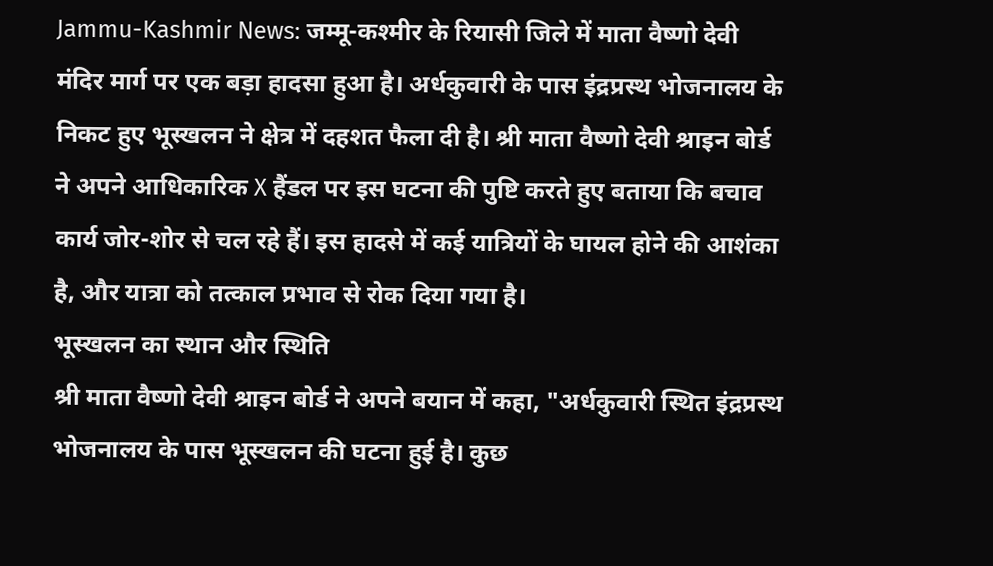Jammu-Kashmir News: जम्मू-कश्मीर के रियासी जिले में माता वैष्णो देवी मंदिर मार्ग पर एक बड़ा हादसा हुआ है। अर्धकुवारी के पास इंद्रप्रस्थ भोजनालय के निकट हुए भूस्खलन ने क्षेत्र में दहशत फैला दी है। श्री माता वैष्णो देवी श्राइन बोर्ड ने अपने आधिकारिक X हैंडल पर इस घटना की पुष्टि करते हुए बताया कि बचाव कार्य जोर-शोर से चल रहे हैं। इस हादसे में कई यात्रियों के घायल होने की आशंका है, और यात्रा को तत्काल प्रभाव से रोक दिया गया है।
भूस्खलन का स्थान और स्थिति
श्री माता वैष्णो देवी श्राइन बोर्ड ने अपने बयान में कहा, "अर्धकुवारी स्थित इंद्रप्रस्थ भोजनालय के पास भूस्खलन की घटना हुई है। कुछ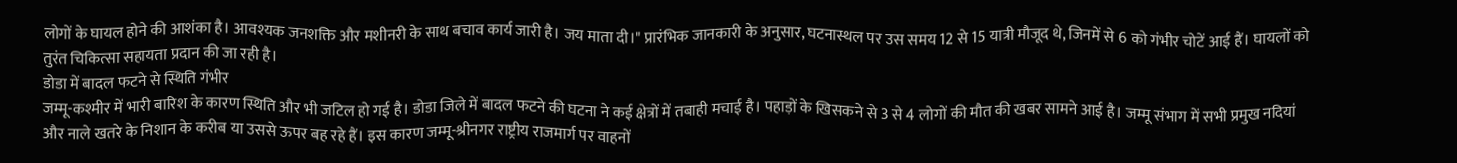लोगों के घायल होने की आशंका है। आवश्यक जनशक्ति और मशीनरी के साथ बचाव कार्य जारी है। जय माता दी।" प्रारंभिक जानकारी के अनुसार, घटनास्थल पर उस समय 12 से 15 यात्री मौजूद थे, जिनमें से 6 को गंभीर चोटें आई हैं। घायलों को तुरंत चिकित्सा सहायता प्रदान की जा रही है।
डोडा में बादल फटने से स्थिति गंभीर
जम्मू-कश्मीर में भारी बारिश के कारण स्थिति और भी जटिल हो गई है। डोडा जिले में बादल फटने की घटना ने कई क्षेत्रों में तबाही मचाई है। पहाड़ों के खिसकने से 3 से 4 लोगों की मौत की खबर सामने आई है। जम्मू संभाग में सभी प्रमुख नदियां और नाले खतरे के निशान के करीब या उससे ऊपर बह रहे हैं। इस कारण जम्मू-श्रीनगर राष्ट्रीय राजमार्ग पर वाहनों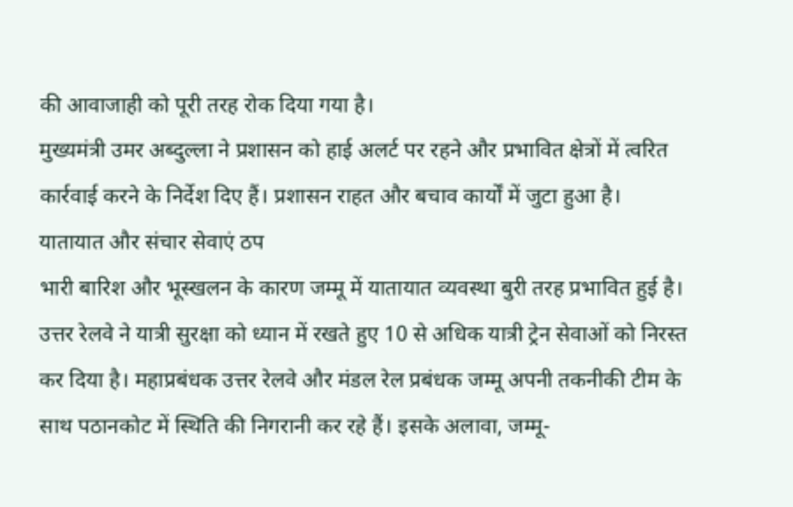की आवाजाही को पूरी तरह रोक दिया गया है।
मुख्यमंत्री उमर अब्दुल्ला ने प्रशासन को हाई अलर्ट पर रहने और प्रभावित क्षेत्रों में त्वरित कार्रवाई करने के निर्देश दिए हैं। प्रशासन राहत और बचाव कार्यों में जुटा हुआ है।
यातायात और संचार सेवाएं ठप
भारी बारिश और भूस्खलन के कारण जम्मू में यातायात व्यवस्था बुरी तरह प्रभावित हुई है। उत्तर रेलवे ने यात्री सुरक्षा को ध्यान में रखते हुए 10 से अधिक यात्री ट्रेन सेवाओं को निरस्त कर दिया है। महाप्रबंधक उत्तर रेलवे और मंडल रेल प्रबंधक जम्मू अपनी तकनीकी टीम के साथ पठानकोट में स्थिति की निगरानी कर रहे हैं। इसके अलावा, जम्मू-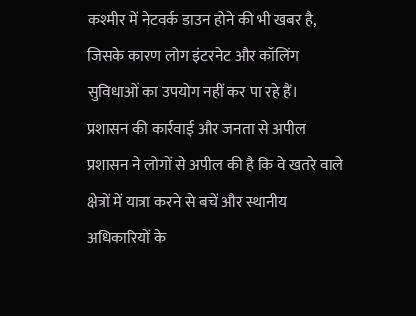कश्मीर में नेटवर्क डाउन होने की भी खबर है, जिसके कारण लोग इंटरनेट और कॉलिंग सुविधाओं का उपयोग नहीं कर पा रहे हैं।
प्रशासन की कार्रवाई और जनता से अपील
प्रशासन ने लोगों से अपील की है कि वे खतरे वाले क्षेत्रों में यात्रा करने से बचें और स्थानीय अधिकारियों के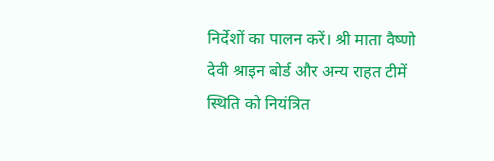निर्देशों का पालन करें। श्री माता वैष्णो देवी श्राइन बोर्ड और अन्य राहत टीमें स्थिति को नियंत्रित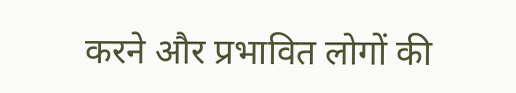करने और प्रभावित लोगों की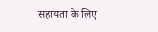सहायता के लिए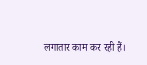लगातार काम कर रही हैं।